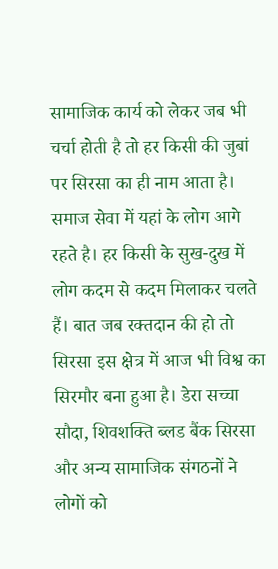सामाजिक कार्य को लेकर जब भी चर्चा होती है तो हर किसी की जुबां पर सिरसा का ही नाम आता है। समाज सेवा में यहां के लोग आगे रहते है। हर किसी के सुख-दुख में लोग कदम से कदम मिलाकर चलते हैं। बात जब रक्तदान की हो तो सिरसा इस क्षेत्र में आज भी विश्व का सिरमौर बना हुआ है। डेरा सच्चा सौदा, शिवशक्ति ब्लड बैंक सिरसा और अन्य सामाजिक संगठनों ने लोगों को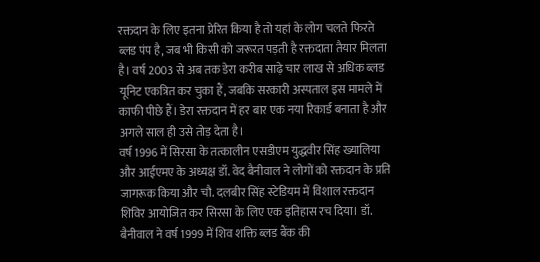रक्तदान के लिए इतना प्रेरित किया है तो यहां के लोग चलते फिरते ब्लड पंप है, जब भी किसी को जरूरत पड़ती है रक्तदाता तैयार मिलता है। वर्ष 2003 से अब तक डेरा करीब साढ़े चार लाख से अधिक ब्लड यूनिट एकत्रित कर चुका हैं, जबकि सरकारी अस्पताल इस मामले में काफी पीछे हैं। डेरा रक्तदान में हर बार एक नया रिकार्ड बनाता है और अगले साल ही उसे तोड़ देता है।
वर्ष 1996 में सिरसा के तत्कालीन एसडीएम युद्धवीर सिंह ख्यालिया और आईएमए के अध्यक्ष डॉ. वेद बैनीवाल ने लोगों को रक्तदान के प्रति जागरूक किया और चौ. दलबीर सिंह स्टेडियम में विशाल रक्तदान शिविर आयोजित कर सिरसा के लिए एक इतिहास रच दिया। डॉ. बैनीवाल ने वर्ष 1999 में शिव शक्ति ब्लड बैंक की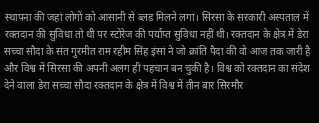स्थापना की जहां लोगों को आसानी से ब्लड मिलने लगा। सिरसा के सरकारी अस्पताल में रक्तदान की सुविधा तो थी पर स्टोरेज की पर्याप्त सुविधा नहीं थी। रक्तदान के क्षेत्र में डेरा सच्चा सौदा के संत गुरमीत राम रहीम सिंह इंसां ने जो क्रांति पैदा की वो आज तक जारी है और विश्व में सिरसा की अपनी अलग ही पहचान बन चुकी है। विश्व को रक्तदान का संदेश देने वाला डेरा सच्चा सौदा रक्तदान के क्षेत्र में विश्व में तीन बार सिरमौर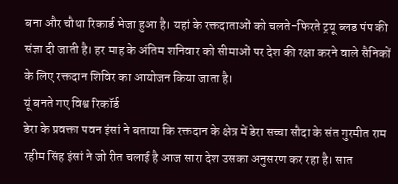बना और चौथा रिकार्ड भेजा हुआ है। यहां के रक्तदाताओं को चलते-फिरते ट्रयू ब्लड पंप की संज्ञा दी जाती है। हर माह के अंतिम शनिवार को सीमाओं पर देश की रक्षा करने वाले सैनिकों के लिए रक्तदान शिविर का आयोजन किया जाता है।
यूं बनते गए विश्व रिकॉर्ड
डेरा के प्रवक्ता पवन इंसां ने बताया कि रक्तदान के क्षेत्र में डेरा सच्चा सौदा के संत गुरमीत राम रहीम सिंह इंसां ने जो रीत चलाई है आज सारा देश उसका अनुसरण कर रहा है। सात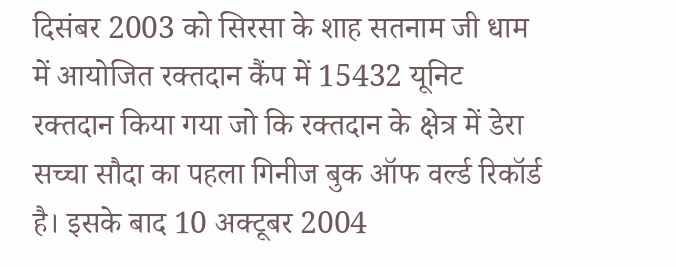दिसंबर 2003 को सिरसा के शाह सतनाम जी धाम में आयोजित रक्तदान कैंप में 15432 यूनिट रक्तदान किया गया जो कि रक्तदान के क्षेत्र में डेरा सच्चा सौदा का पहला गिनीज बुक ऑफ वर्ल्ड रिकॉर्ड है। इसके बाद 10 अक्टूबर 2004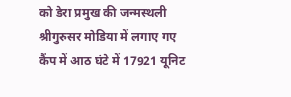को डेरा प्रमुख की जन्मस्थली श्रीगुरुसर मोडिया में लगाए गए कैंप में आठ घंटे में 17921 यूनिट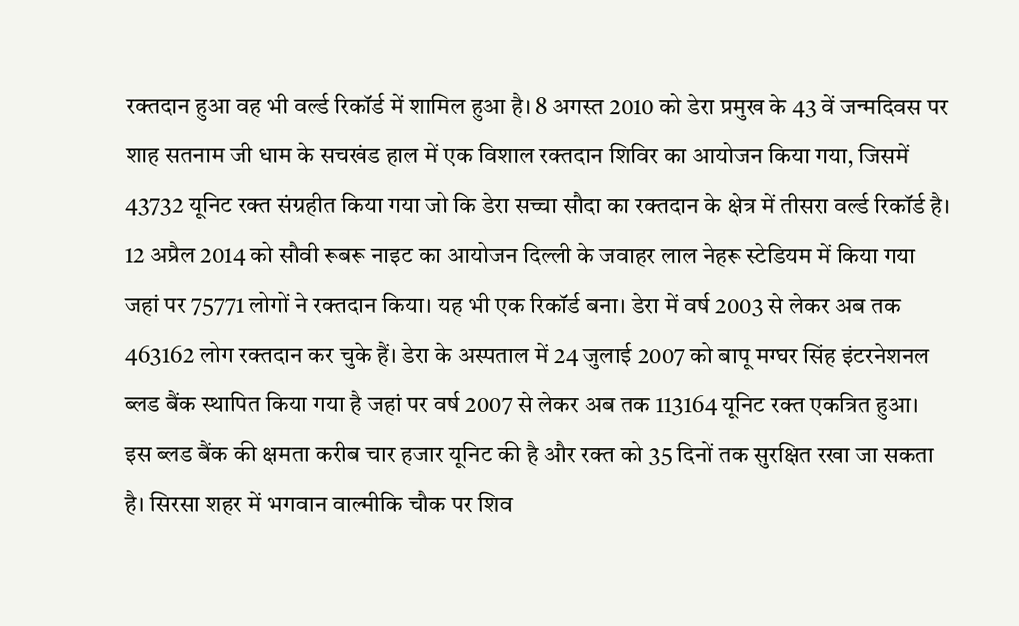रक्तदान हुआ वह भी वर्ल्ड रिकॉर्ड में शामिल हुआ है। 8 अगस्त 2010 को डेरा प्रमुख के 43 वें जन्मदिवस पर शाह सतनाम जी धाम के सचखंड हाल में एक विशाल रक्तदान शिविर का आयोजन किया गया, जिसमें 43732 यूनिट रक्त संग्रहीत किया गया जो कि डेरा सच्चा सौदा का रक्तदान के क्षेत्र में तीसरा वर्ल्ड रिकॉर्ड है। 12 अप्रैल 2014 को सौवी रूबरू नाइट का आयोजन दिल्ली के जवाहर लाल नेहरू स्टेडियम में किया गया जहां पर 75771 लोगों ने रक्तदान किया। यह भी एक रिकॉर्ड बना। डेरा में वर्ष 2003 से लेकर अब तक 463162 लोग रक्तदान कर चुके हैं। डेरा के अस्पताल में 24 जुलाई 2007 को बापू मग्घर सिंह इंटरनेशनल ब्लड बैंक स्थापित किया गया है जहां पर वर्ष 2007 से लेकर अब तक 113164 यूनिट रक्त एकत्रित हुआ।
इस ब्लड बैंक की क्षमता करीब चार हजार यूनिट की है और रक्त को 35 दिनों तक सुरक्षित रखा जा सकता है। सिरसा शहर में भगवान वाल्मीकि चौक पर शिव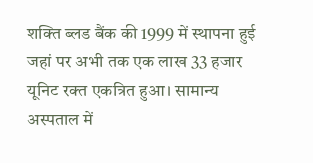शक्ति ब्लड बैंक की 1999 में स्थापना हुई जहां पर अभी तक एक लाख 33 हजार यूनिट रक्त एकत्रित हुआ। सामान्य अस्पताल में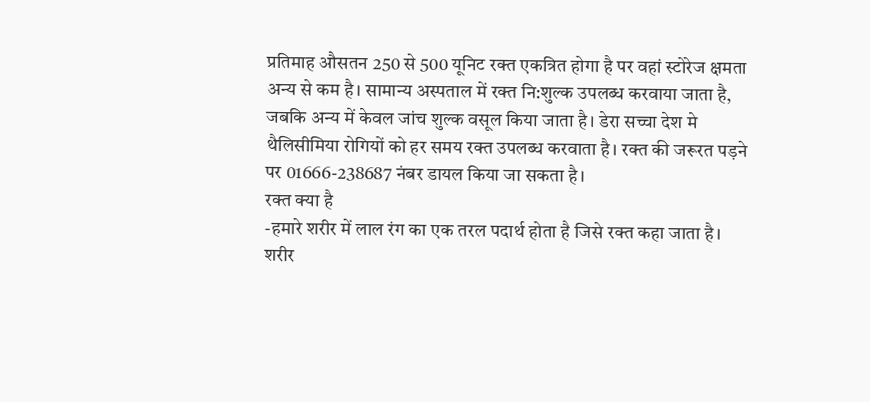प्रतिमाह औसतन 250 से 500 यूनिट रक्त एकत्रित होगा है पर वहां स्टोरेज क्षमता अन्य से कम है। सामान्य अस्पताल में रक्त नि:शुल्क उपलब्ध करवाया जाता है, जबकि अन्य में केवल जांच शुल्क वसूल किया जाता है। डेरा सच्चा देश मे थैलिसीमिया रोगियों को हर समय रक्त उपलब्ध करवाता है। रक्त की जरूरत पड़ने पर 01666-238687 नंबर डायल किया जा सकता है।
रक्त क्या है
-हमारे शरीर में लाल रंग का एक तरल पदार्थ होता है जिसे रक्त कहा जाता है। शरीर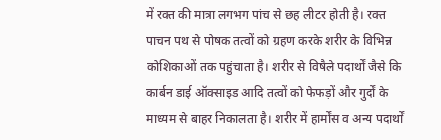में रक्त की मात्रा लगभग पांच से छह लीटर होती है। रक्त पाचन पथ से पोषक तत्वों को ग्रहण करके शरीर के विभिन्न कोशिकाओं तक पहुंचाता है। शरीर से विषैले पदार्थों जैसे कि कार्बन डाई ऑक्साइड आदि तत्वों को फेफड़ों और गुर्दों के माध्यम से बाहर निकालता है। शरीर में हार्मोंस व अन्य पदार्थों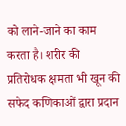को लाने-जाने का काम करता है। शरीर की प्रतिरोधक क्षमता भी खून की सफेद कणिकाओं द्वारा प्रदान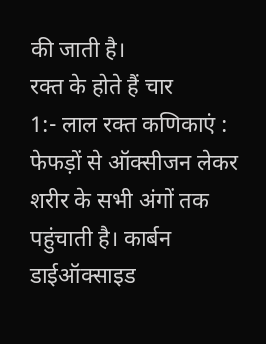की जाती है।
रक्त के होते हैं चार
1:- लाल रक्त कणिकाएं : फेफड़ों से ऑक्सीजन लेकर शरीर के सभी अंगों तक पहुंचाती है। कार्बन डाईऑक्साइड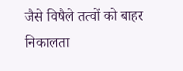जैसे विषैले तत्वों को बाहर निकालता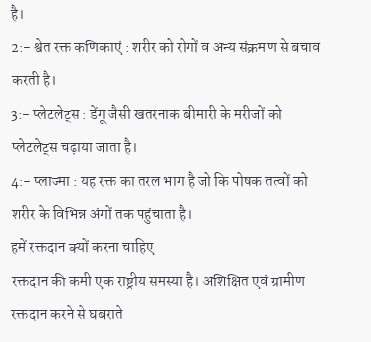है।
2:- श्वेत रक्त कणिकाएं : शरीर को रोगों व अन्य संक्रमण से बचाव करती है।
3:- प्लेटलेट्स : डेंगू जैसी खतरनाक बीमारी के मरीजों को प्लेटलेट्स चढ़ाया जाता है।
4:- प्लाज्मा : यह रक्त का तरल भाग है जो कि पोषक तत्वों को शरीर के विभिन्न अंगों तक पहुंचाता है।
हमें रक्तदान क्यों करना चाहिए
रक्तदान की कमी एक राष्ट्रीय समस्या है। अशिक्षित एवं ग्रामीण रक्तदान करने से घबराते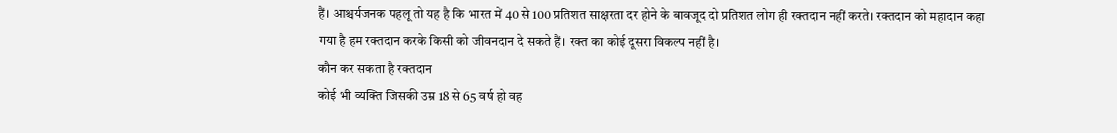हैं। आश्चर्यजनक पहलू तो यह है कि भारत में 40 से 100 प्रतिशत साक्षरता दर होने के बावजूद दो प्रतिशत लोग ही रक्तदान नहीं करते। रक्तदान को महादान कहा गया है हम रक्तदान करके किसी को जीवनदान दे सकते हैं। रक्त का कोई दूसरा विकल्प नहीं है।
कौन कर सकता है रक्तदान
कोई भी व्यक्ति जिसकी उम्र 18 से 65 वर्ष हो वह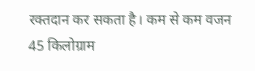रक्तदान कर सकता है। कम से कम वजन 45 किलोग्राम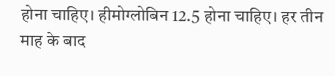होना चाहिए। हीमोग्लोबिन 12.5 होना चाहिए। हर तीन माह के बाद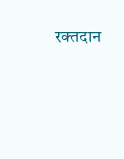रक्तदान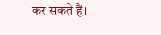कर सकते हैं।